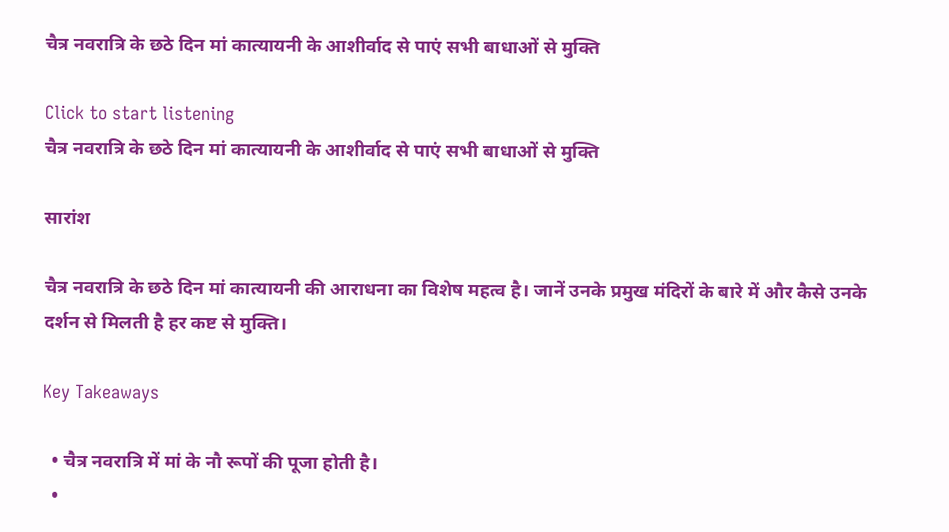चैत्र नवरात्रि के छठे दिन मां कात्यायनी के आशीर्वाद से पाएं सभी बाधाओं से मुक्ति

Click to start listening
चैत्र नवरात्रि के छठे दिन मां कात्यायनी के आशीर्वाद से पाएं सभी बाधाओं से मुक्ति

सारांश

चैत्र नवरात्रि के छठे दिन मां कात्यायनी की आराधना का विशेष महत्व है। जानें उनके प्रमुख मंदिरों के बारे में और कैसे उनके दर्शन से मिलती है हर कष्ट से मुक्ति।

Key Takeaways

  • चैत्र नवरात्रि में मां के नौ रूपों की पूजा होती है।
  •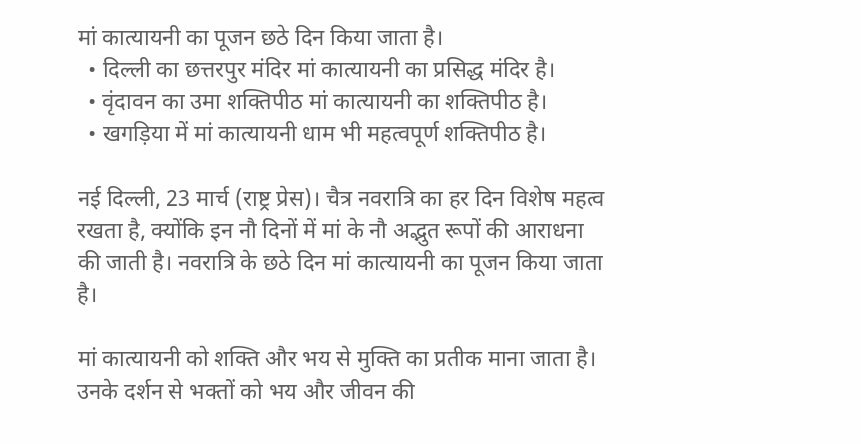मां कात्यायनी का पूजन छठे दिन किया जाता है।
  • दिल्ली का छत्तरपुर मंदिर मां कात्यायनी का प्रसिद्ध मंदिर है।
  • वृंदावन का उमा शक्तिपीठ मां कात्यायनी का शक्तिपीठ है।
  • खगड़िया में मां कात्यायनी धाम भी महत्वपूर्ण शक्तिपीठ है।

नई दिल्ली, 23 मार्च (राष्ट्र प्रेस)। चैत्र नवरात्रि का हर दिन विशेष महत्व रखता है, क्योंकि इन नौ दिनों में मां के नौ अद्भुत रूपों की आराधना की जाती है। नवरात्रि के छठे दिन मां कात्यायनी का पूजन किया जाता है।

मां कात्यायनी को शक्ति और भय से मुक्ति का प्रतीक माना जाता है। उनके दर्शन से भक्तों को भय और जीवन की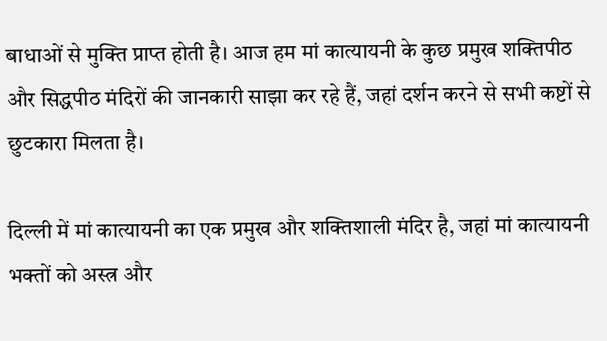बाधाओं से मुक्ति प्राप्त होती है। आज हम मां कात्यायनी के कुछ प्रमुख शक्तिपीठ और सिद्धपीठ मंदिरों की जानकारी साझा कर रहे हैं, जहां दर्शन करने से सभी कष्टों से छुटकारा मिलता है।

दिल्ली में मां कात्यायनी का एक प्रमुख और शक्तिशाली मंदिर है, जहां मां कात्यायनी भक्तों को अस्त्र और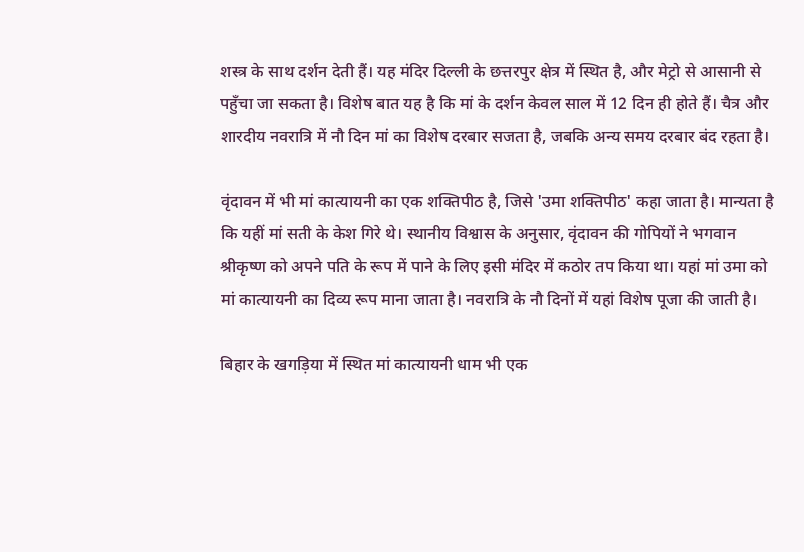शस्त्र के साथ दर्शन देती हैं। यह मंदिर दिल्ली के छत्तरपुर क्षेत्र में स्थित है, और मेट्रो से आसानी से पहुँचा जा सकता है। विशेष बात यह है कि मां के दर्शन केवल साल में 12 दिन ही होते हैं। चैत्र और शारदीय नवरात्रि में नौ दिन मां का विशेष दरबार सजता है, जबकि अन्य समय दरबार बंद रहता है।

वृंदावन में भी मां कात्यायनी का एक शक्तिपीठ है, जिसे 'उमा शक्तिपीठ' कहा जाता है। मान्यता है कि यहीं मां सती के केश गिरे थे। स्थानीय विश्वास के अनुसार, वृंदावन की गोपियों ने भगवान श्रीकृष्ण को अपने पति के रूप में पाने के लिए इसी मंदिर में कठोर तप किया था। यहां मां उमा को मां कात्यायनी का दिव्य रूप माना जाता है। नवरात्रि के नौ दिनों में यहां विशेष पूजा की जाती है।

बिहार के खगड़िया में स्थित मां कात्यायनी धाम भी एक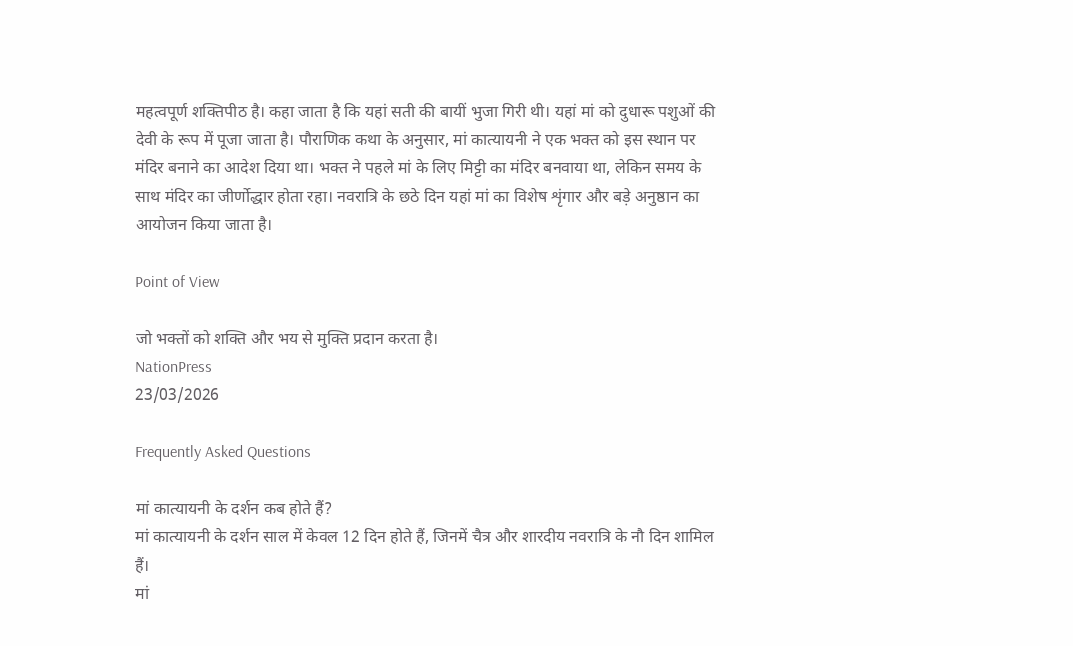महत्वपूर्ण शक्तिपीठ है। कहा जाता है कि यहां सती की बायीं भुजा गिरी थी। यहां मां को दुधारू पशुओं की देवी के रूप में पूजा जाता है। पौराणिक कथा के अनुसार, मां कात्यायनी ने एक भक्त को इस स्थान पर मंदिर बनाने का आदेश दिया था। भक्त ने पहले मां के लिए मिट्टी का मंदिर बनवाया था, लेकिन समय के साथ मंदिर का जीर्णोद्धार होता रहा। नवरात्रि के छठे दिन यहां मां का विशेष शृंगार और बड़े अनुष्ठान का आयोजन किया जाता है।

Point of View

जो भक्तों को शक्ति और भय से मुक्ति प्रदान करता है।
NationPress
23/03/2026

Frequently Asked Questions

मां कात्यायनी के दर्शन कब होते हैं?
मां कात्यायनी के दर्शन साल में केवल 12 दिन होते हैं, जिनमें चैत्र और शारदीय नवरात्रि के नौ दिन शामिल हैं।
मां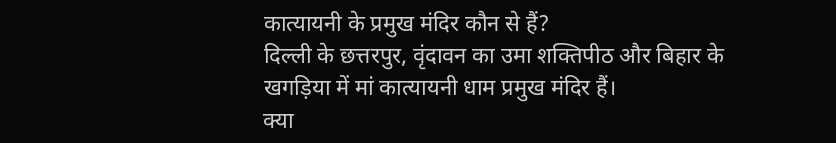कात्यायनी के प्रमुख मंदिर कौन से हैं?
दिल्ली के छत्तरपुर, वृंदावन का उमा शक्तिपीठ और बिहार के खगड़िया में मां कात्यायनी धाम प्रमुख मंदिर हैं।
क्या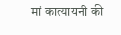मां कात्यायनी की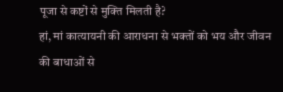पूजा से कष्टों से मुक्ति मिलती है?
हां, मां कात्यायनी की आराधना से भक्तों को भय और जीवन की बाधाओं से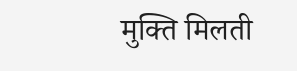मुक्ति मिलती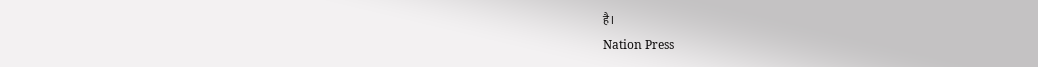है।
Nation Press